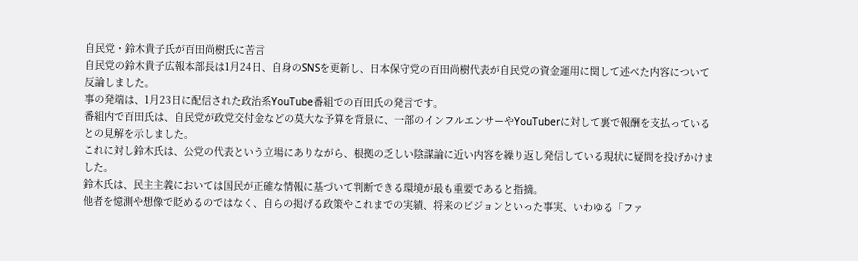自民党・鈴木貴子氏が百田尚樹氏に苦言
自民党の鈴木貴子広報本部長は1月24日、自身のSNSを更新し、日本保守党の百田尚樹代表が自民党の資金運用に関して述べた内容について反論しました。
事の発端は、1月23日に配信された政治系YouTube番組での百田氏の発言です。
番組内で百田氏は、自民党が政党交付金などの莫大な予算を背景に、一部のインフルエンサーやYouTuberに対して裏で報酬を支払っているとの見解を示しました。
これに対し鈴木氏は、公党の代表という立場にありながら、根拠の乏しい陰謀論に近い内容を繰り返し発信している現状に疑問を投げかけました。
鈴木氏は、民主主義においては国民が正確な情報に基づいて判断できる環境が最も重要であると指摘。
他者を憶測や想像で貶めるのではなく、自らの掲げる政策やこれまでの実績、将来のビジョンといった事実、いわゆる「ファ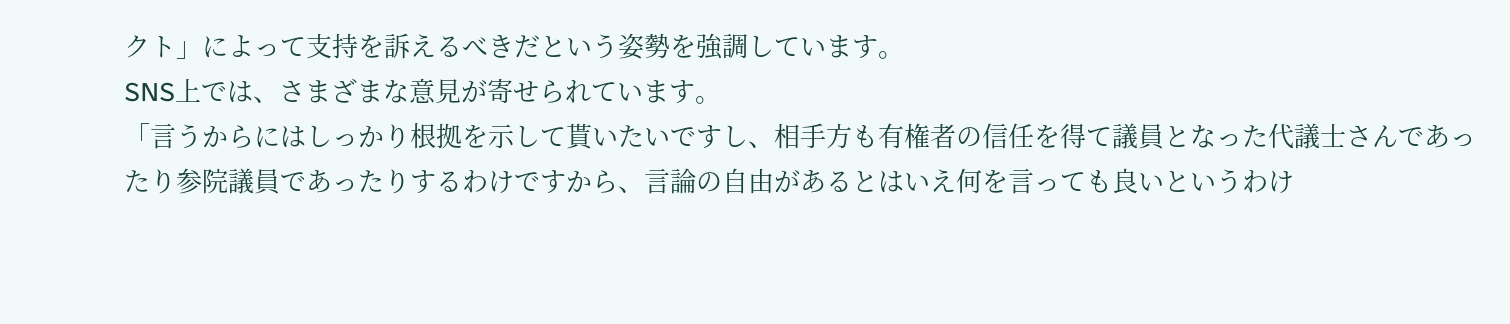クト」によって支持を訴えるべきだという姿勢を強調しています。
SNS上では、さまざまな意見が寄せられています。
「言うからにはしっかり根拠を示して貰いたいですし、相手方も有権者の信任を得て議員となった代議士さんであったり参院議員であったりするわけですから、言論の自由があるとはいえ何を言っても良いというわけ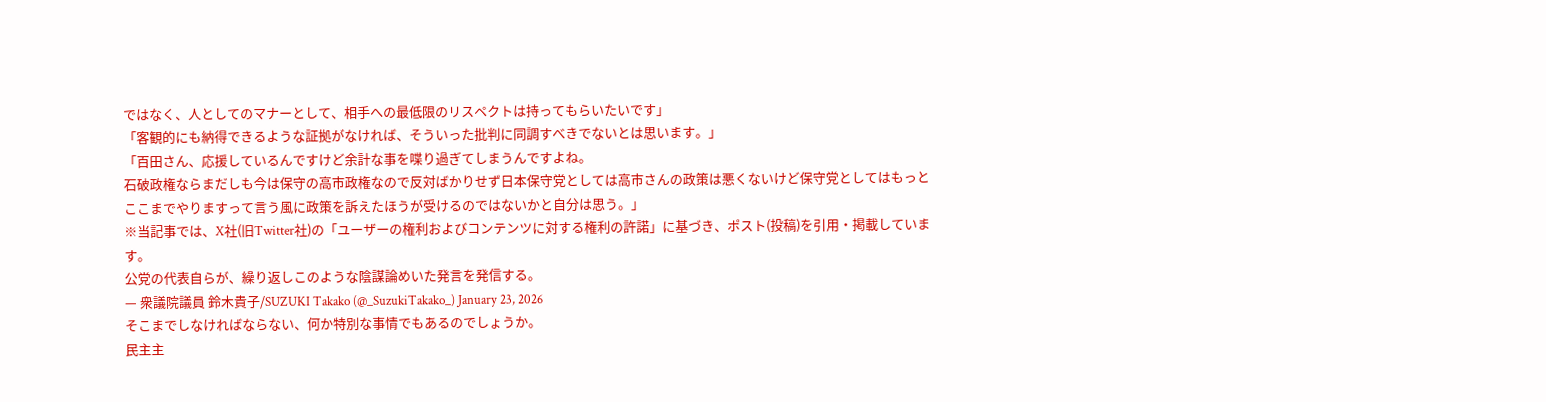ではなく、人としてのマナーとして、相手への最低限のリスペクトは持ってもらいたいです」
「客観的にも納得できるような証拠がなければ、そういった批判に同調すべきでないとは思います。」
「百田さん、応援しているんですけど余計な事を喋り過ぎてしまうんですよね。
石破政権ならまだしも今は保守の高市政権なので反対ばかりせず日本保守党としては高市さんの政策は悪くないけど保守党としてはもっとここまでやりますって言う風に政策を訴えたほうが受けるのではないかと自分は思う。」
※当記事では、X社(旧Twitter社)の「ユーザーの権利およびコンテンツに対する権利の許諾」に基づき、ポスト(投稿)を引用・掲載しています。
公党の代表自らが、繰り返しこのような陰謀論めいた発言を発信する。
— 衆議院議員 鈴木貴子/SUZUKI Takako (@_SuzukiTakako_) January 23, 2026
そこまでしなければならない、何か特別な事情でもあるのでしょうか。
民主主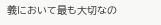義において最も大切なの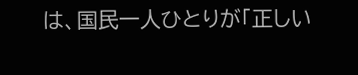は、国民一人ひとりが「正しい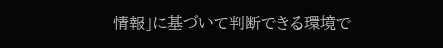情報」に基づいて判断できる環境で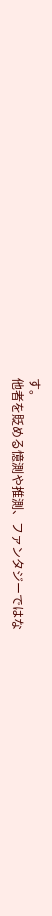す。
他者を貶める憶測や推測、ファンタジーではな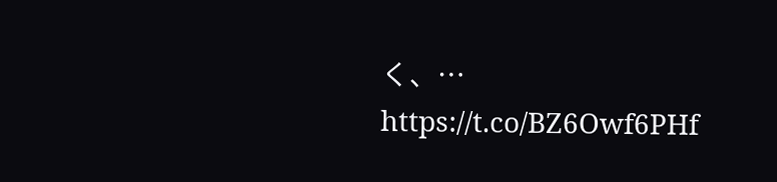く、… https://t.co/BZ6Owf6PHf